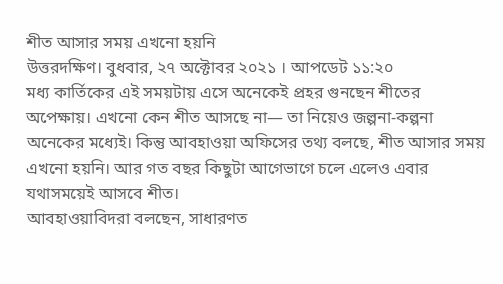শীত আসার সময় এখনো হয়নি
উত্তরদক্ষিণ। বুধবার, ২৭ অক্টোবর ২০২১ । আপডেট ১১:২০
মধ্য কার্তিকের এই সময়টায় এসে অনেকেই প্রহর গুনছেন শীতের অপেক্ষায়। এখনো কেন শীত আসছে না— তা নিয়েও জল্পনা-কল্পনা অনেকের মধ্যেই। কিন্তু আবহাওয়া অফিসের তথ্য বলছে, শীত আসার সময় এখনো হয়নি। আর গত বছর কিছুটা আগেভাগে চলে এলেও এবার যথাসময়েই আসবে শীত।
আবহাওয়াবিদরা বলছেন, সাধারণত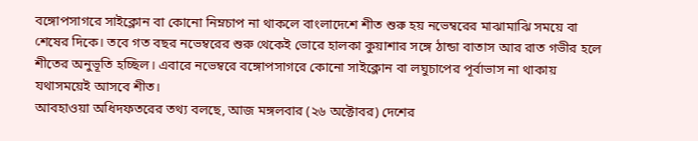বঙ্গোপসাগরে সাইক্লোন বা কোনো নিম্নচাপ না থাকলে বাংলাদেশে শীত শুরু হয় নভেম্বরের মাঝামাঝি সময়ে বা শেষের দিকে। তবে গত বছর নভেম্বরের শুরু থেকেই ভোরে হালকা কুয়াশার সঙ্গে ঠান্ডা বাতাস আর রাত গভীর হলে শীতের অনুভূতি হচ্ছিল। এবারে নভেম্বরে বঙ্গোপসাগরে কোনো সাইক্লোন বা লঘুচাপের পূর্বাভাস না থাকায় যথাসময়েই আসবে শীত।
আবহাওয়া অধিদফতরের তথ্য বলছে, আজ মঙ্গলবার (২৬ অক্টোবর) দেশের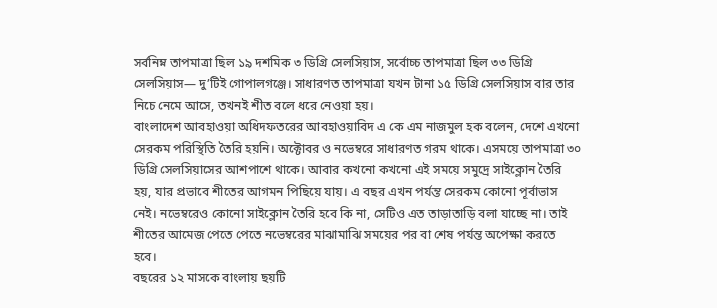সর্বনিম্ন তাপমাত্রা ছিল ১৯ দশমিক ৩ ডিগ্রি সেলসিয়াস, সর্বোচ্চ তাপমাত্রা ছিল ৩৩ ডিগ্রি সেলসিয়াস— দু’টিই গোপালগঞ্জে। সাধারণত তাপমাত্রা যখন টানা ১৫ ডিগ্রি সেলসিয়াস বার তার নিচে নেমে আসে, তখনই শীত বলে ধরে নেওয়া হয়।
বাংলাদেশ আবহাওয়া অধিদফতরের আবহাওয়াবিদ এ কে এম নাজমুল হক বলেন, দেশে এখনো সেরকম পরিস্থিতি তৈরি হয়নি। অক্টোবর ও নভেম্বরে সাধারণত গরম থাকে। এসময়ে তাপমাত্রা ৩০ ডিগ্রি সেলসিয়াসের আশপাশে থাকে। আবার কখনো কখনো এই সময়ে সমুদ্রে সাইক্লোন তৈরি হয়, যার প্রভাবে শীতের আগমন পিছিয়ে যায়। এ বছর এখন পর্যন্ত সেরকম কোনো পূর্বাভাস নেই। নভেম্বরেও কোনো সাইক্লোন তৈরি হবে কি না, সেটিও এত তাড়াতাড়ি বলা যাচ্ছে না। তাই শীতের আমেজ পেতে পেতে নভেম্বরের মাঝামাঝি সময়ের পর বা শেষ পর্যন্ত অপেক্ষা করতে হবে।
বছরের ১২ মাসকে বাংলায় ছয়টি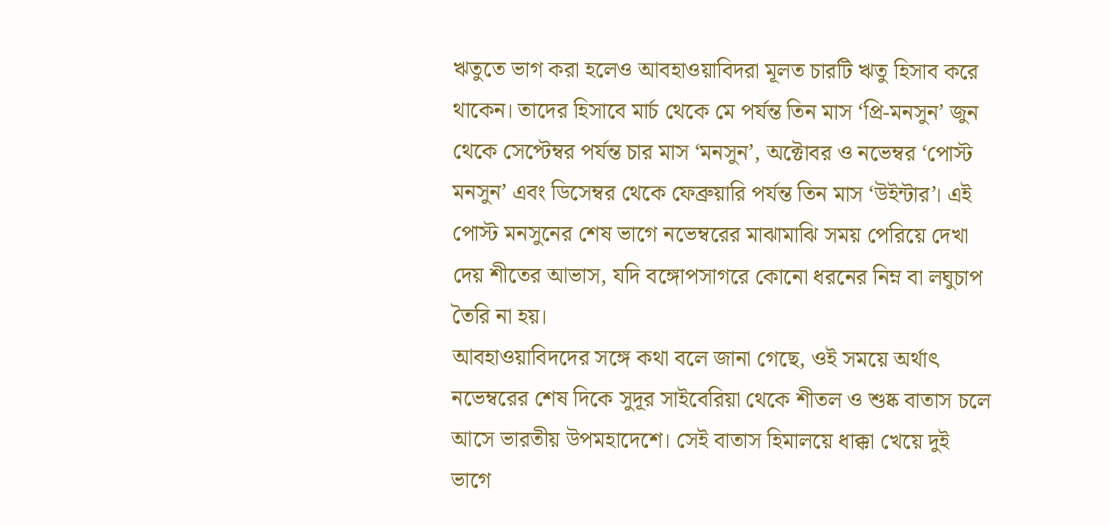ঋতুতে ভাগ করা হলেও আবহাওয়াবিদরা মূলত চারটি ঋতু হিসাব করে থাকেন। তাদের হিসাবে মার্চ থেকে মে পর্যন্ত তিন মাস ‘প্রি-মনসুন’ জুন থেকে সেপ্টেম্বর পর্যন্ত চার মাস ‘মনসুন’, অক্টোবর ও নভেম্বর ‘পোস্ট মনসুন’ এবং ডিসেম্বর থেকে ফেব্রুয়ারি পর্যন্ত তিন মাস ‘উইন্টার’। এই পোস্ট মনসুনের শেষ ভাগে নভেম্বরের মাঝামাঝি সময় পেরিয়ে দেখা দেয় শীতের আভাস, যদি বঙ্গোপসাগরে কোনো ধরনের নিম্ন বা লঘুচাপ তৈরি না হয়।
আবহাওয়াবিদদের সঙ্গে কথা বলে জানা গেছে, ওই সময়ে অর্থাৎ নভেম্বরের শেষ দিকে সুদূর সাইবেরিয়া থেকে শীতল ও শুষ্ক বাতাস চলে আসে ভারতীয় উপমহাদেশে। সেই বাতাস হিমালয়ে ধাক্কা খেয়ে দুই ভাগে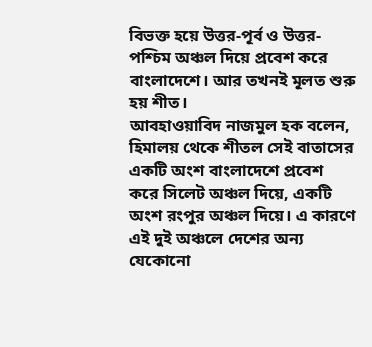বিভক্ত হয়ে উত্তর-পূর্ব ও উত্তর-পশ্চিম অঞ্চল দিয়ে প্রবেশ করে বাংলাদেশে। আর তখনই মূলত শুরু হয় শীত।
আবহাওয়াবিদ নাজমুল হক বলেন, হিমালয় থেকে শীতল সেই বাতাসের একটি অংশ বাংলাদেশে প্রবেশ করে সিলেট অঞ্চল দিয়ে, একটি অংশ রংপুর অঞ্চল দিয়ে। এ কারণে এই দুই অঞ্চলে দেশের অন্য যেকোনো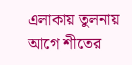এলাকায় তুলনায় আগে শীতের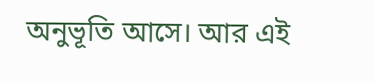অনুভূতি আসে। আর এই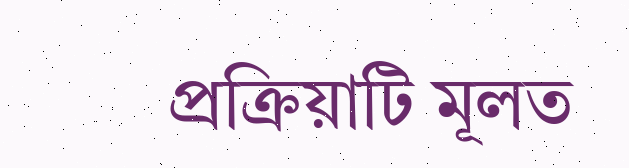প্রক্রিয়াটি মূলত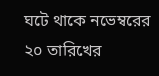ঘটে থাকে নভেম্বরের ২০ তারিখের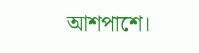আশপাশে।